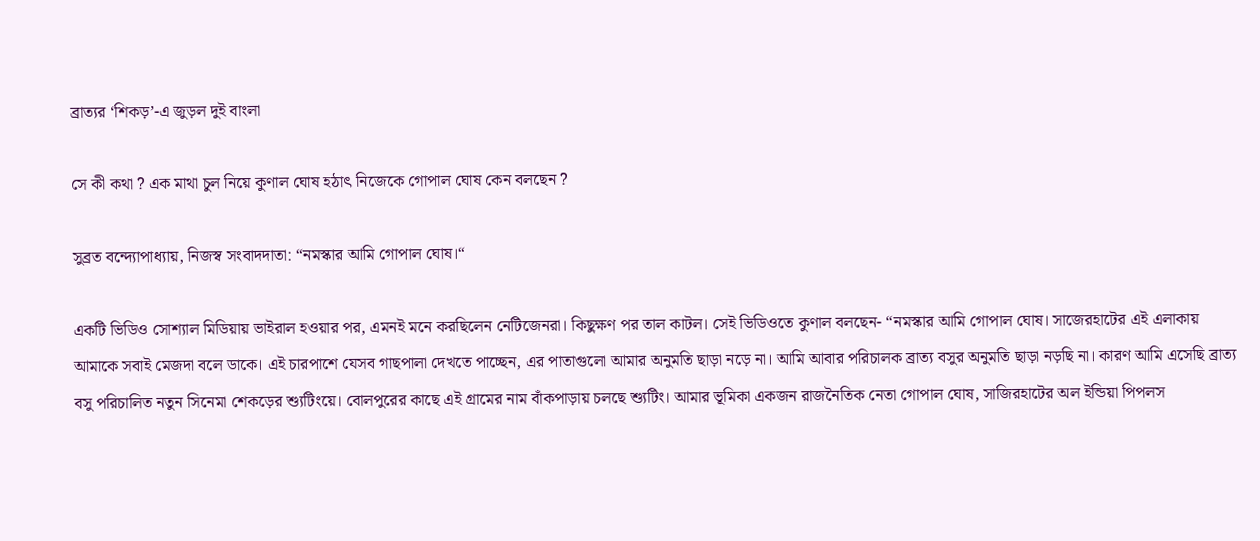ব্রাত্যর ‘শিকড়’-এ জুড়ল দুই বাংলা

সে কী কথা ? এক মাথা চুল নিয়ে কুণাল ঘোষ হঠাৎ নিজেকে গোপাল ঘোষ কেন বলছেন ?

সুব্রত বন্দ্যোপাধ্যায়, নিজস্ব সংবাদদাতা: “নমস্কার আমি গোপাল ঘোষ।“

একটি ভিডিও সোশ্যাল মিডিয়ায় ভাইরাল হওয়ার পর, এমনই মনে করছিলেন নেটিজেনরা। কিছুক্ষণ পর তাল কাটল। সেই ভিডিওতে কুণাল বলছেন- “নমস্কার আমি গোপাল ঘোষ। সাজেরহাটের এই এলাকায় আমাকে সবাই মেজদা বলে ডাকে। এই চারপাশে যেসব গাছপালা দেখতে পাচ্ছেন, এর পাতাগুলো আমার অনুমতি ছাড়া নড়ে না। আমি আবার পরিচালক ব্রাত্য বসুর অনুমতি ছাড়া নড়ছি না। কারণ আমি এসেছি ব্রাত্য বসু পরিচালিত নতুন সিনেমা শেকড়ের শ্যুটিংয়ে। বোলপুরের কাছে এই গ্রামের নাম বাঁকপাড়ায় চলছে শ্যুটিং। আমার ভূমিকা একজন রাজনৈতিক নেতা গোপাল ঘোষ, সাজিরহাটের অল ইন্ডিয়া পিপলস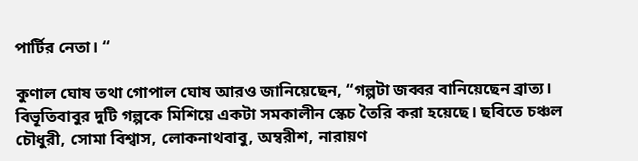পার্টির নেতা। “

কুণাল ঘোষ তথা গোপাল ঘোষ আরও জানিয়েছেন, “গল্পটা জব্বর বানিয়েছেন ব্রাত্য। বিভূতিবাবুর দুটি গল্পকে মিশিয়ে একটা সমকালীন স্কেচ তৈরি করা হয়েছে। ছবিতে চঞ্চল চৌধুরী, সোমা বিশ্বাস, লোকনাথবাবু, অম্বরীশ, নারায়ণ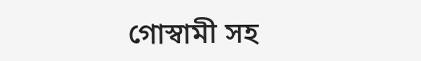গোস্বামী সহ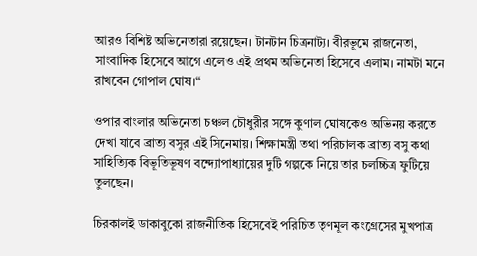আরও বিশিষ্ট অভিনেতারা রয়েছেন। টানটান চিত্রনাট্য। বীরভূমে রাজনেতা, সাংবাদিক হিসেবে আগে এলেও এই প্রথম অভিনেতা হিসেবে এলাম। নামটা মনে রাখবেন গোপাল ঘোষ।“

ওপার বাংলার অভিনেতা চঞ্চল চৌধুরীর সঙ্গে কুণাল ঘোষকেও অভিনয় করতে দেখা যাবে ব্রাত্য বসুর এই সিনেমায়। শিক্ষামন্ত্রী তথা পরিচালক ব্রাত্য বসু কথা সাহিত্যিক বিভূতিভূষণ বন্দ্যোপাধ্যায়ের দুটি গল্পকে নিয়ে তার চলচ্চিত্র ফুটিয়ে তুলছেন।

চিরকালই ডাকাবুকো রাজনীতিক হিসেবেই পরিচিত তৃণমূল কংগ্রেসের মুখপাত্র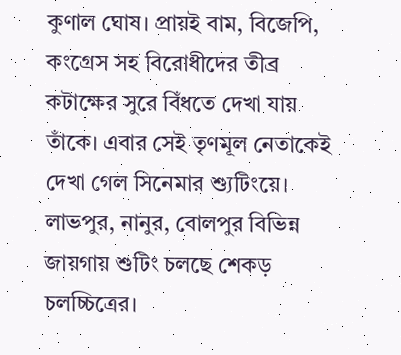কুণাল ঘোষ। প্রায়ই বাম, বিজেপি, কংগ্রেস সহ বিরোধীদের তীব্র কটাক্ষের সুরে বিঁধতে দেখা যায় তাঁকে। এবার সেই তৃণমূল নেতাকেই দেখা গেল সিনেমার শ্যুটিংয়ে।  লাভপুর, নানুর, বোলপুর বিভিন্ন জায়গায় শুটিং চলছে শেকড় চলচ্চিত্রের।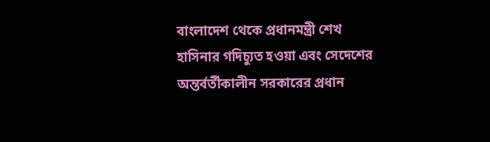বাংলাদেশ থেকে প্রধানমন্ত্রী শেখ হাসিনার গদিচ্যুত হওয়া এবং সেদেশের অন্তর্বর্তীকালীন সরকারের প্রধান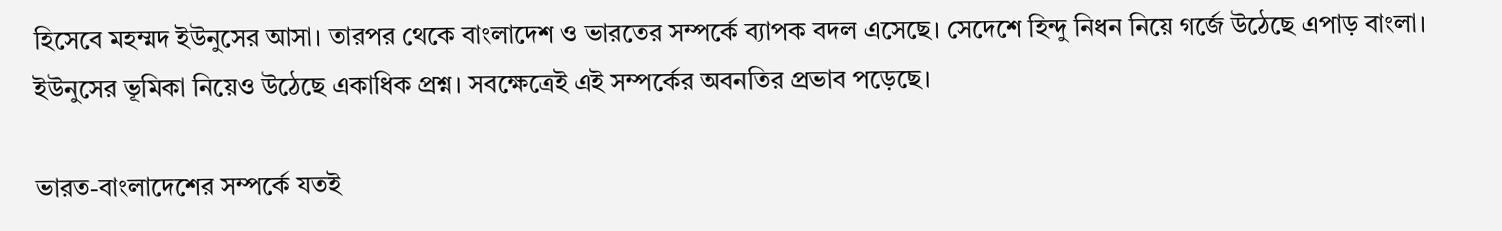হিসেবে মহম্মদ ইউনুসের আসা। তারপর থেকে বাংলাদেশ ও ভারতের সম্পর্কে ব্যাপক বদল এসেছে। সেদেশে হিন্দু নিধন নিয়ে গর্জে উঠেছে এপাড় বাংলা। ইউনুসের ভূমিকা নিয়েও উঠেছে একাধিক প্রশ্ন। সবক্ষেত্রেই এই সম্পর্কের অবনতির প্রভাব পড়েছে।

ভারত-বাংলাদেশের সম্পর্কে যতই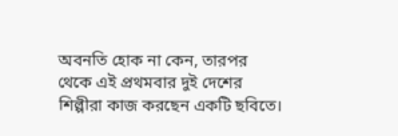অবনতি হোক না কেন, তারপর থেকে এই প্রথমবার দুই দেশের শিল্পীরা কাজ করছেন একটি ছবিতে।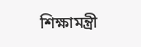শিক্ষামন্ত্রী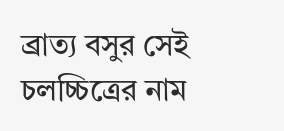ব্রাত্য বসুর সেই চলচ্চিত্রের নাম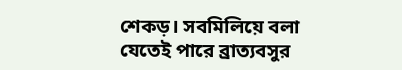শেকড়। সবমিলিয়ে বলা যেতেই পারে ব্রাত্যবসুর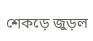শেকড়ে জুড়ল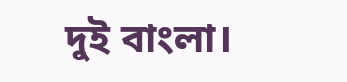দুই বাংলা।